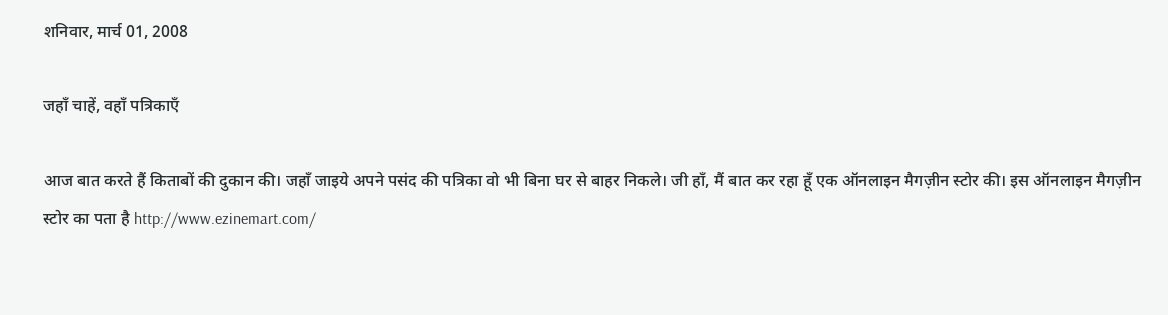शनिवार, मार्च 01, 2008

जहॉं चाहें, वहॉं पत्रिकाऍं

आज बात करते हैं किताबों की दुकान की। जहॉं जाइये अपने पसंद की पत्रिका वो भी बिना घर से बाहर निकले। जी हॉं, मैं बात कर रहा हूँ एक ऑनलाइन मैगज़ीन स्‍टोर की। इस ऑनलाइन मैगज़ीन स्‍टोर का पता है http://www.ezinemart.com/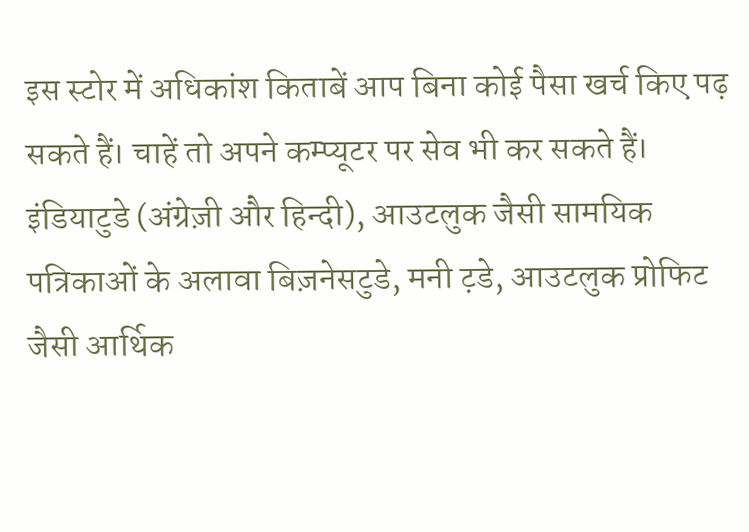इस स्‍टोर में अधिकांश किताबें आप बिना कोई पैसा खर्च किए पढ़ सकते हैं। चाहें तो अपने कम्‍प्‍यूटर पर सेव भी कर सकते हैं। इंडियाटुडे (अंग्रेज़ी और हिन्‍दी), आउटलुक जैसी सामयिक पत्रिकाओं के अलावा बिज़नेसटुडे, मनी ट़डे, आउटलुक प्रोफिट जैसी आर्थिक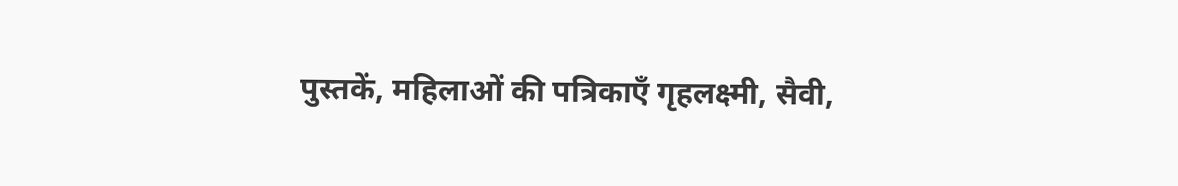पुस्‍तकें, महिलाओं की पत्रिकाऍं गृहलक्ष्‍मी, सैवी,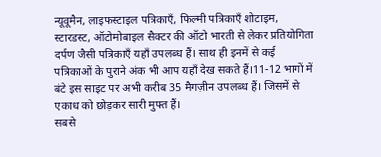न्‍यूवूमैन, लाइफस्‍टाइल पत्रिकाऍं, फिल्‍मी पत्रिकाऍं शोटाइम, स्‍टारडस्‍ट, ऑटोमोबाइल सैक्‍टर की ऑटो भारती से लेकर प्रतियो‍गिता दर्पण जैसी पत्रिकाऍं यहॉं उपलब्‍ध हैं। साथ ही इनमें से कई पत्रिकाओं के पुराने अंक भी आप यहॉं देख सकते हैं।11-12 भागों में बंटे इस साइट पर अभी करीब 35 मैगज़ीन उपलब्‍ध हैं। जिसमें से एकाध को छोड़कर सारी मुफ्त हैं।
सबसे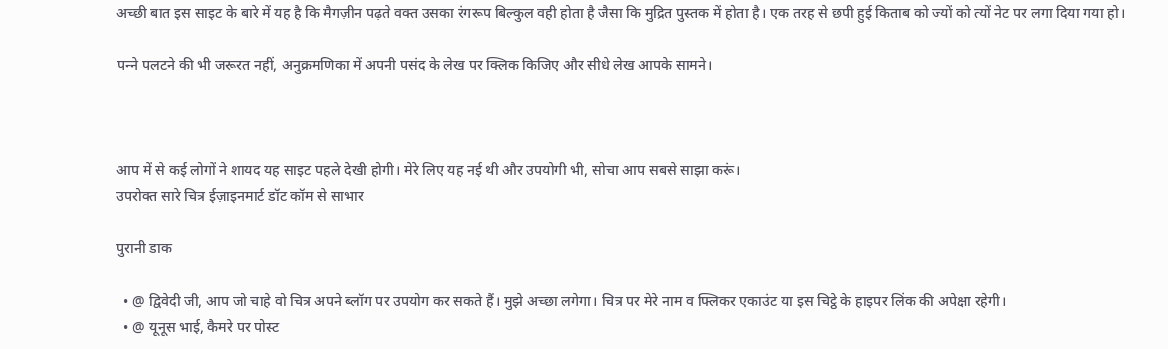अच्‍छी बात इस साइट के बारे में यह है कि मैगज़ीन पढ़ते वक्‍त उसका रंगरूप बिल्‍कुल वही होता है जैसा कि मुद्रित पुस्‍तक में होता है। एक तरह से छपी हुई किताब को ज्‍यों को त्‍यों नेट पर लगा दिया गया हो।

पन्‍ने पलटने की भी जरूरत नहीं, अनु‍क्रमणिका में अपनी पसंद के लेख पर क्लिक किजिए और सीधे लेख आपके सामने।



आप में से कई लोगों ने शायद यह साइट पहले देखी होगी। मेरे लिए यह नई थी और उपयोगी भी, सोचा आप सबसे साझा करूं।
उपरोक्‍त सारे चित्र ईज़ाइनमार्ट डॉट कॉम से साभार

पुरानी डाक

  • @ द्विवेदी जी, आप जो चाहे वो चित्र अपने ब्‍लॉग पर उपयोग कर सकते हैं। मुझे अच्‍छा लगेगा। चित्र पर मेरे नाम व फ्लिकर एकाउंट या इस चिट्ठे के हाइपर लिंक की अपेक्षा रहेगी।
  • @ यूनूस भाई, कैमरे पर पोस्‍ट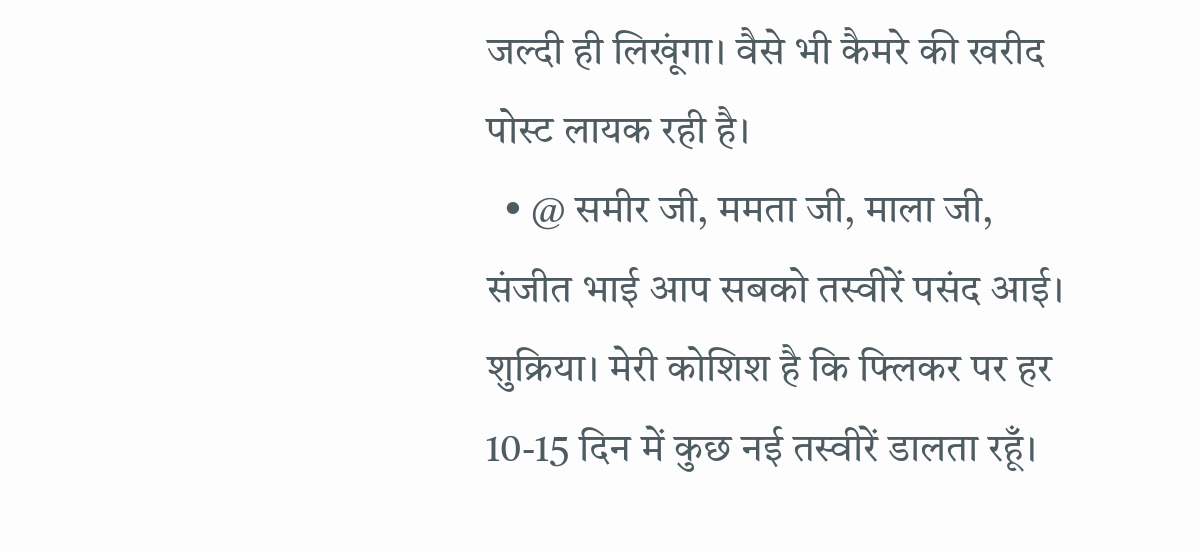जल्‍दी ही लिखूंगा। वैसे भी कैमरे की खरीद पोस्‍ट लायक रही है।
  • @ समीर जी, ममता जी, माला जी, संजीत भाई आप सबको तस्‍वीरें पसंद आई। शुक्रिया। मेरी कोशिश है कि फ्लिकर पर हर 10-15 दिन में कुछ नई तस्‍वीरें डालता रहूँ।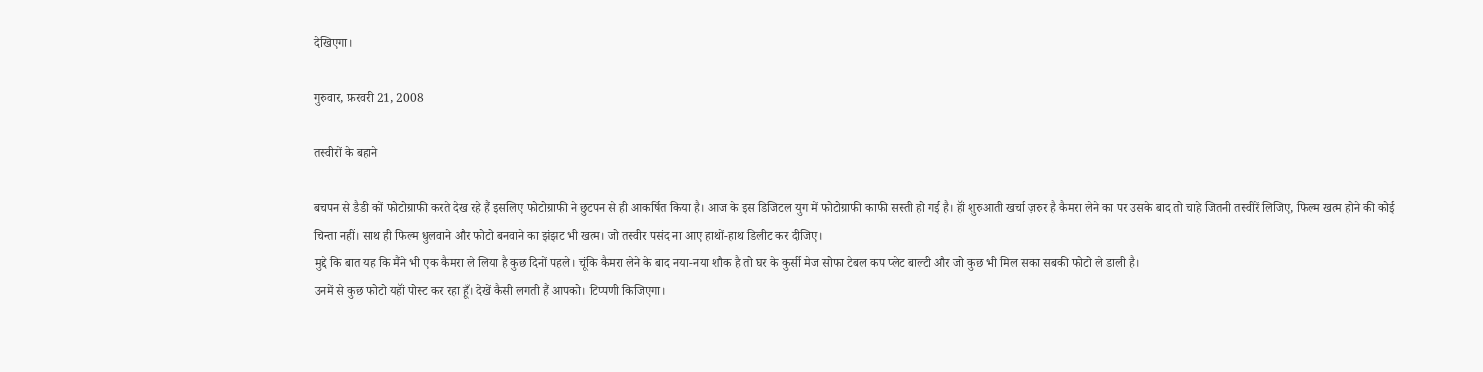देखिएगा।

गुरुवार, फ़रवरी 21, 2008

तस्‍वीरों के बहाने

बचपन से डैडी कों फोटोग्राफी करते देख रहे हैं इसलिए फोटोग्राफी ने छुटपन से ही आकर्षित किया है। आज के इस डिजिटल युग में फोटोग्राफी काफी सस्‍ती हो गई है। हॉं शुरुआती खर्चा ज़रुर है कैमरा लेने का पर उसके बाद तो चाहे जितनी तस्‍वीरें लिजिए, फिल्‍म खत्‍म होने की कोई चिन्‍ता नहीं। साथ ही फिल्‍म धुलवाने और फोटो बनवाने का झंझट भी खत्‍म। जो तस्‍वीर पसंद ना आए हाथों-हाथ डिलीट कर दीजिए।
मुद्दे कि बात यह कि मैंने भी एक कैमरा ले लिया है कुछ दिनों पहले। चूंकि कैमरा लेने के बाद नया-नया शौक है तो घर के कुर्सी मेज सोफा टेबल कप प्‍लेट बाल्‍टी और जो कुछ भी मिल सका सबकी फोटो ले डाली है।
उनमें से कुछ फोटो यहॉं पोस्‍ट कर रहा हूँ। देखें कैसी लगती हैं आपको। टिप्‍पणी किजिएगा।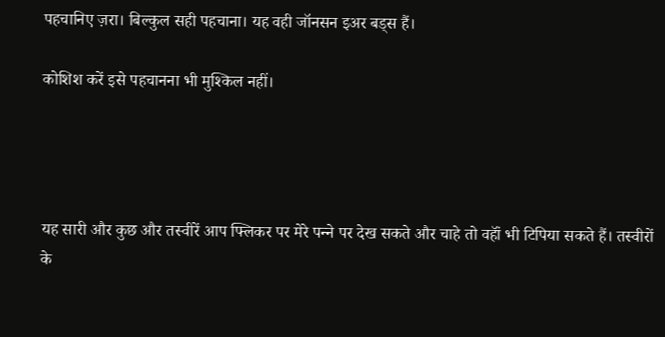पहचानिए ज़रा। बिल्‍कुल सही पहचाना। यह वही जॉनसन इअर बड्स हैं।

कोशिश करें इसे पहचानना भी मुश्किल नहीं।




यह सारी और कुछ और तस्‍वीरें आप फ्लिकर पर मेरे पन्‍ने पर देख सकते और चाहे तो वहॉं भी टिपिया सकते हैं। तस्‍वीरों के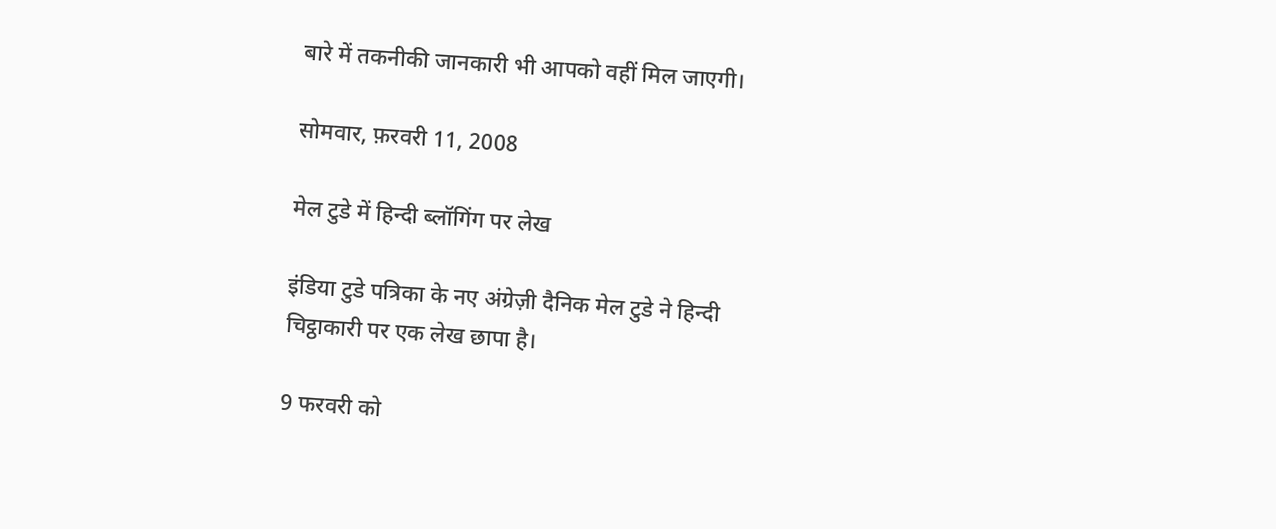बारे में तकनीकी जानकारी भी आपको वहीं मिल जाएगी।

सोमवार, फ़रवरी 11, 2008

मेल टुडे में हिन्‍दी ब्‍लॉगिंग पर लेख

इंडिया टुडे पत्रिका के नए अंग्रेज़ी दैनिक मेल टुडे ने हिन्‍दी चिट्ठाकारी पर एक लेख छापा है।

9 फरवरी को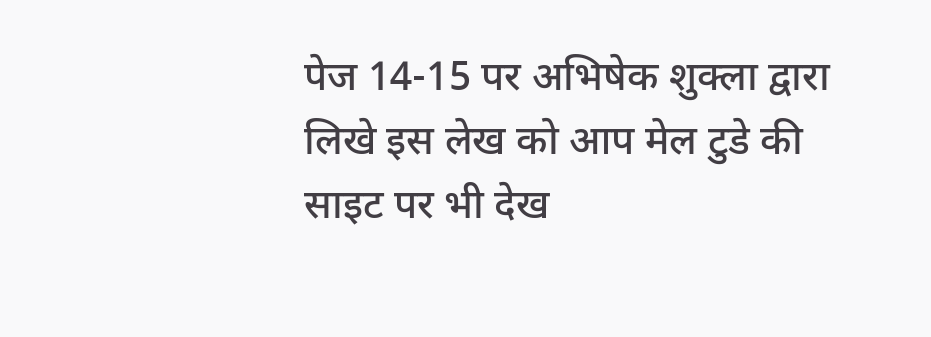पेज 14-15 पर अभिषेक शुक्‍ला द्वारा लिखे इस लेख को आप मेल टुडे की साइट पर भी देख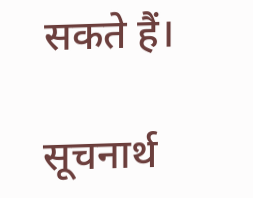सकते हैं।

सूचनार्थ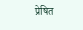प्रेषित